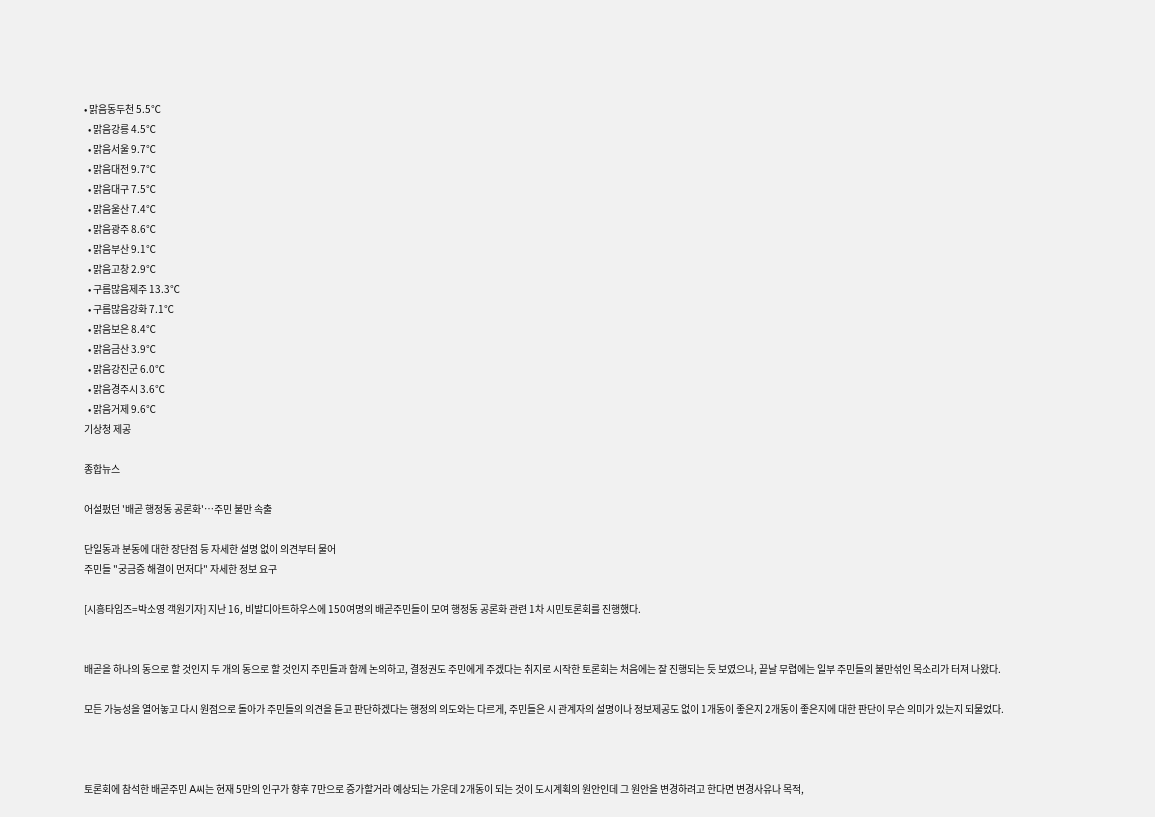• 맑음동두천 5.5℃
  • 맑음강릉 4.5℃
  • 맑음서울 9.7℃
  • 맑음대전 9.7℃
  • 맑음대구 7.5℃
  • 맑음울산 7.4℃
  • 맑음광주 8.6℃
  • 맑음부산 9.1℃
  • 맑음고창 2.9℃
  • 구름많음제주 13.3℃
  • 구름많음강화 7.1℃
  • 맑음보은 8.4℃
  • 맑음금산 3.9℃
  • 맑음강진군 6.0℃
  • 맑음경주시 3.6℃
  • 맑음거제 9.6℃
기상청 제공

종합뉴스

어설펐던 '배곧 행정동 공론화'…주민 불만 속출

단일동과 분동에 대한 장단점 등 자세한 설명 없이 의견부터 물어
주민들 "궁금증 해결이 먼저다" 자세한 정보 요구

[시흥타임즈=박소영 객원기자] 지난 16, 비발디아트하우스에 150여명의 배곧주민들이 모여 행정동 공론화 관련 1차 시민토론회를 진행했다.


배곧을 하나의 동으로 할 것인지 두 개의 동으로 할 것인지 주민들과 함께 논의하고, 결정권도 주민에게 주겠다는 취지로 시작한 토론회는 처음에는 잘 진행되는 듯 보였으나, 끝날 무렵에는 일부 주민들의 불만섞인 목소리가 터져 나왔다.

모든 가능성을 열어놓고 다시 원점으로 돌아가 주민들의 의견을 듣고 판단하겠다는 행정의 의도와는 다르게, 주민들은 시 관계자의 설명이나 정보제공도 없이 1개동이 좋은지 2개동이 좋은지에 대한 판단이 무슨 의미가 있는지 되물었다.



토론회에 참석한 배곧주민 A씨는 현재 5만의 인구가 향후 7만으로 증가할거라 예상되는 가운데 2개동이 되는 것이 도시계획의 원안인데 그 원안을 변경하려고 한다면 변경사유나 목적,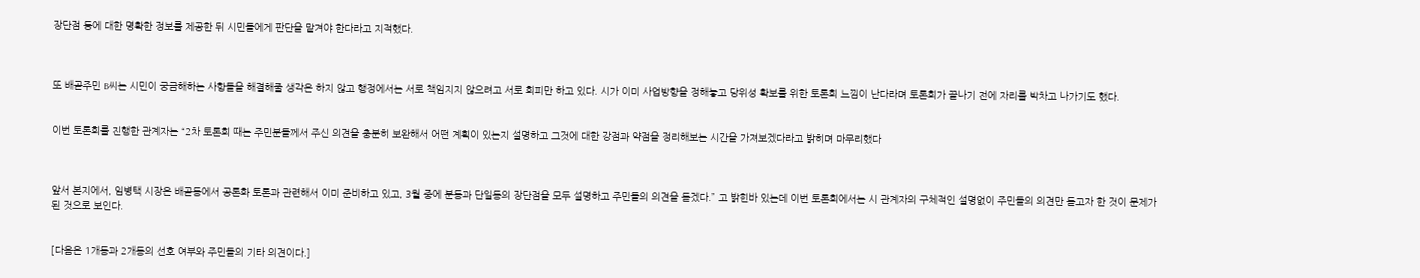장단점 등에 대한 명확한 정보를 제공한 뒤 시민들에게 판단을 맡겨야 한다라고 지적했다.



또 배곧주민 B씨는 시민이 궁금해하는 사항들을 해결해줄 생각은 하지 않고 행정에서는 서로 책임지지 않으려고 서로 회피만 하고 있다. 시가 이미 사업방향을 정해놓고 당위성 확보를 위한 토론회 느낌이 난다라며 토론회가 끝나기 전에 자리를 박차고 나가기도 했다.


이번 토론회를 진행한 관계자는 “2차 토론회 때는 주민분들께서 주신 의견을 충분히 보완해서 어떤 계획이 있는지 설명하고 그것에 대한 강점과 약점을 정리해보는 시간을 가져보겠다라고 밝히며 마무리했다



앞서 본지에서, 임병택 시장은 배곧동에서 공론화 토론과 관련해서 이미 준비하고 있고, 3월 중에 분동과 단일동의 장단점을 모두 설명하고 주민들의 의견을 듣겠다.” 고 밝힌바 있는데 이번 토론회에서는 시 관계자의 구체적인 설명없이 주민들의 의견만 듣고자 한 것이 문제가 된 것으로 보인다.


[다음은 1개동과 2개동의 선호 여부와 주민들의 기타 의견이다.]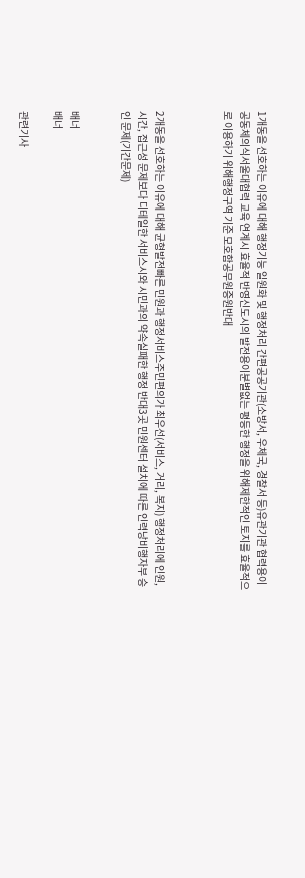1개동을 선호하는 이유에 대해 행정기능 일원화 및 행정처리 간편공공기관(소방서, 우체국, 경찰서 등)유관기관 협력용이공동체의식서울대협력 교육 연계시 효율적 반영신도시의 발전용이분별없는 평등한 행정을 위해제한적인 토지를 효율적으로 이용하기 위해행정구역 기준 모호함공무원증원반대



2개동을 선호하는 이유에 대해 균형발전빠른 민원과 행정서비스주민편의가 최우선(서비스, 거리, 복지) 행정처리에 인원, 시간, 접근성 문제보다 디테일한 서비스시와 시민과의 약속실패한 행정 반대3곳 민원센터 설치에 따른 인력낭비행자부 승인 문제(기간문제)


배너
배너

관련기사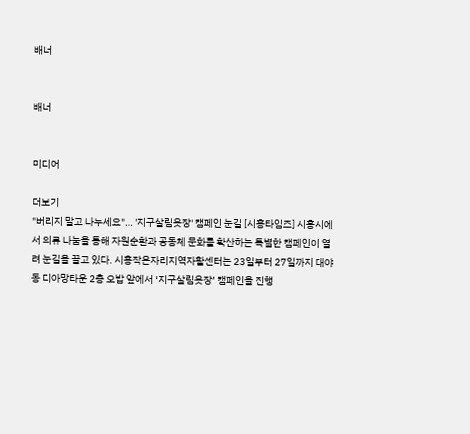배너


배너


미디어

더보기
"버리지 말고 나누세요"… '지구살림옷장' 캠페인 눈길 [시흥타임즈] 시흥시에서 의류 나눔을 통해 자원순환과 공동체 문화를 확산하는 특별한 캠페인이 열려 눈길을 끌고 있다. 시흥작은자리지역자활센터는 23일부터 27일까지 대야동 디아망타운 2층 오밥 앞에서 ‘지구살림옷장’ 캠페인을 진행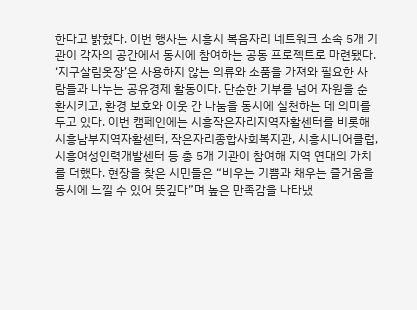한다고 밝혔다. 이번 행사는 시흥시 복음자리 네트워크 소속 5개 기관이 각자의 공간에서 동시에 참여하는 공동 프로젝트로 마련됐다. ‘지구살림옷장’은 사용하지 않는 의류와 소품을 가져와 필요한 사람들과 나누는 공유경제 활동이다. 단순한 기부를 넘어 자원을 순환시키고, 환경 보호와 이웃 간 나눔을 동시에 실천하는 데 의미를 두고 있다. 이번 캠페인에는 시흥작은자리지역자활센터를 비롯해 시흥남부지역자활센터, 작은자리종합사회복지관, 시흥시니어클럽, 시흥여성인력개발센터 등 총 5개 기관이 참여해 지역 연대의 가치를 더했다. 현장을 찾은 시민들은 “비우는 기쁨과 채우는 즐거움을 동시에 느낄 수 있어 뜻깊다”며 높은 만족감을 나타냈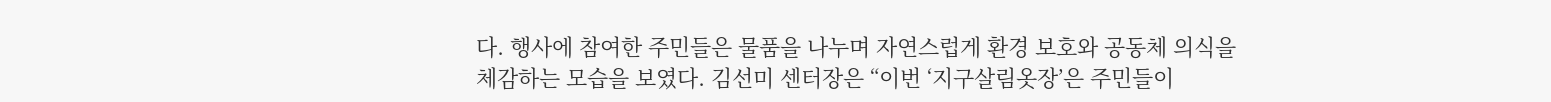다. 행사에 참여한 주민들은 물품을 나누며 자연스럽게 환경 보호와 공동체 의식을 체감하는 모습을 보였다. 김선미 센터장은 “이번 ‘지구살림옷장’은 주민들이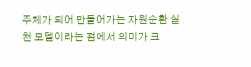주체가 되어 만들어가는 자원순환 실천 모델이라는 점에서 의미가 크